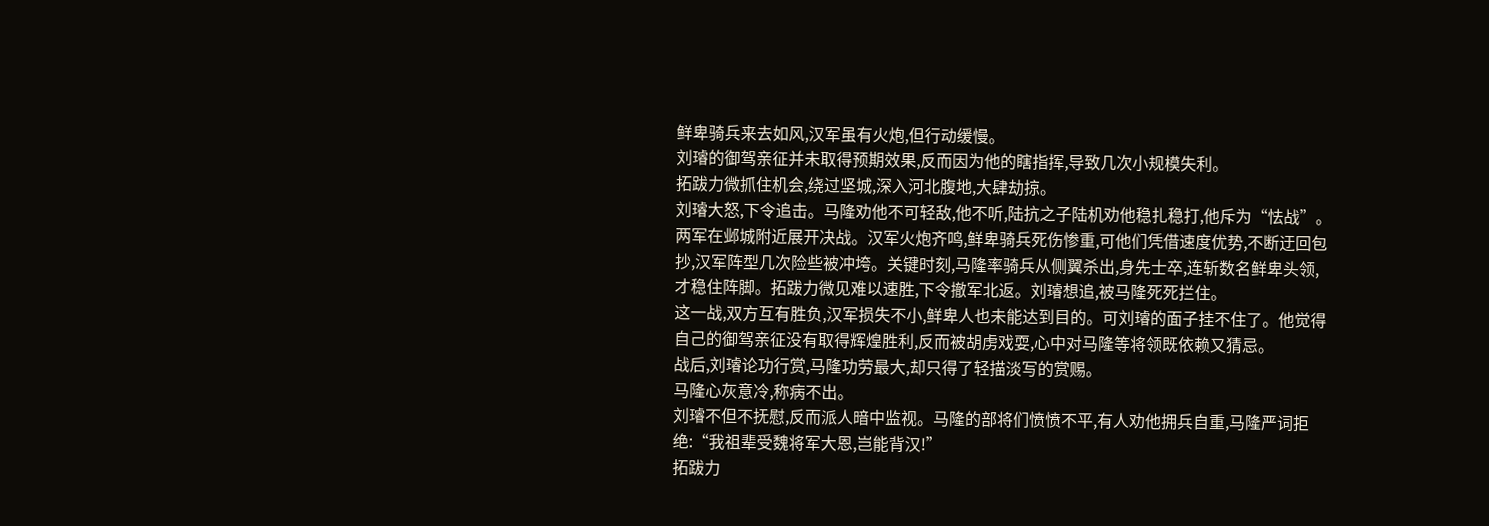鲜卑骑兵来去如风,汉军虽有火炮,但行动缓慢。
刘璿的御驾亲征并未取得预期效果,反而因为他的瞎指挥,导致几次小规模失利。
拓跋力微抓住机会,绕过坚城,深入河北腹地,大肆劫掠。
刘璿大怒,下令追击。马隆劝他不可轻敌,他不听,陆抗之子陆机劝他稳扎稳打,他斥为“怯战”。
两军在邺城附近展开决战。汉军火炮齐鸣,鲜卑骑兵死伤惨重,可他们凭借速度优势,不断迂回包抄,汉军阵型几次险些被冲垮。关键时刻,马隆率骑兵从侧翼杀出,身先士卒,连斩数名鲜卑头领,才稳住阵脚。拓跋力微见难以速胜,下令撤军北返。刘璿想追,被马隆死死拦住。
这一战,双方互有胜负,汉军损失不小,鲜卑人也未能达到目的。可刘璿的面子挂不住了。他觉得自己的御驾亲征没有取得辉煌胜利,反而被胡虏戏耍,心中对马隆等将领既依赖又猜忌。
战后,刘璿论功行赏,马隆功劳最大,却只得了轻描淡写的赏赐。
马隆心灰意冷,称病不出。
刘璿不但不抚慰,反而派人暗中监视。马隆的部将们愤愤不平,有人劝他拥兵自重,马隆严词拒绝:“我祖辈受魏将军大恩,岂能背汉!”
拓跋力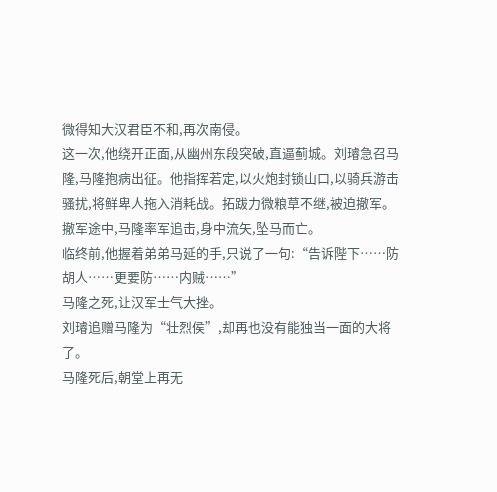微得知大汉君臣不和,再次南侵。
这一次,他绕开正面,从幽州东段突破,直逼蓟城。刘璿急召马隆,马隆抱病出征。他指挥若定,以火炮封锁山口,以骑兵游击骚扰,将鲜卑人拖入消耗战。拓跋力微粮草不继,被迫撤军。撤军途中,马隆率军追击,身中流矢,坠马而亡。
临终前,他握着弟弟马延的手,只说了一句:“告诉陛下……防胡人……更要防……内贼……”
马隆之死,让汉军士气大挫。
刘璿追赠马隆为“壮烈侯”,却再也没有能独当一面的大将了。
马隆死后,朝堂上再无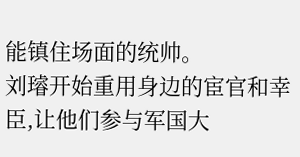能镇住场面的统帅。
刘璿开始重用身边的宦官和幸臣,让他们参与军国大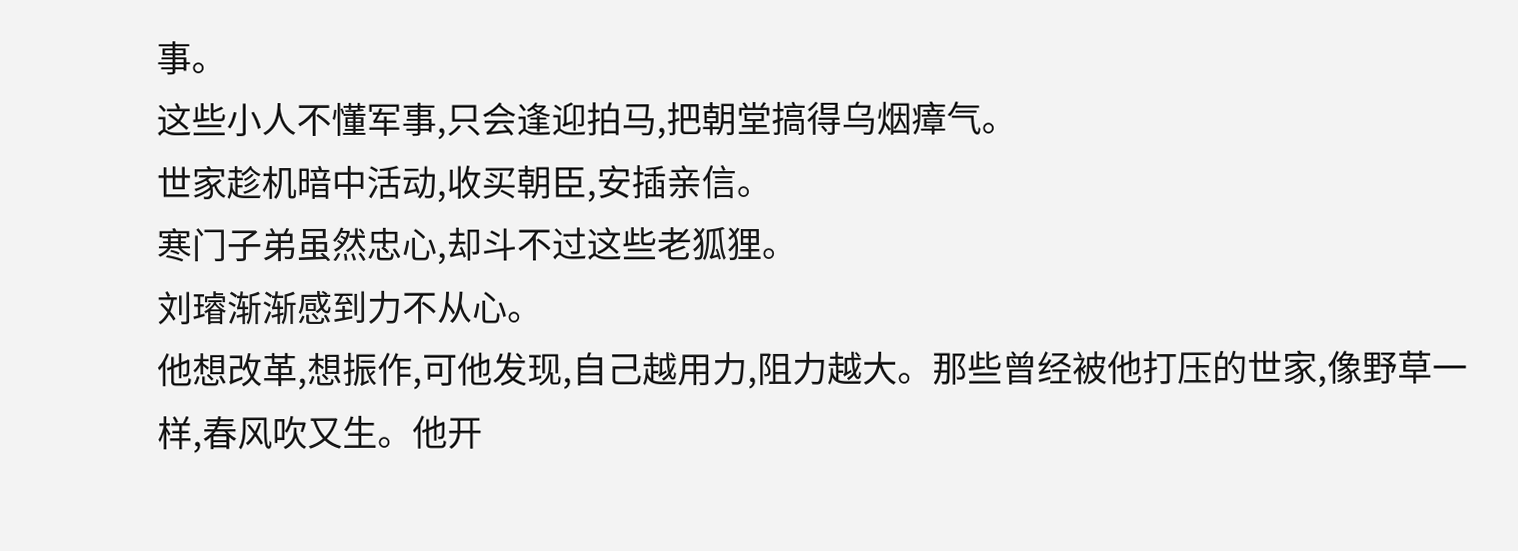事。
这些小人不懂军事,只会逢迎拍马,把朝堂搞得乌烟瘴气。
世家趁机暗中活动,收买朝臣,安插亲信。
寒门子弟虽然忠心,却斗不过这些老狐狸。
刘璿渐渐感到力不从心。
他想改革,想振作,可他发现,自己越用力,阻力越大。那些曾经被他打压的世家,像野草一样,春风吹又生。他开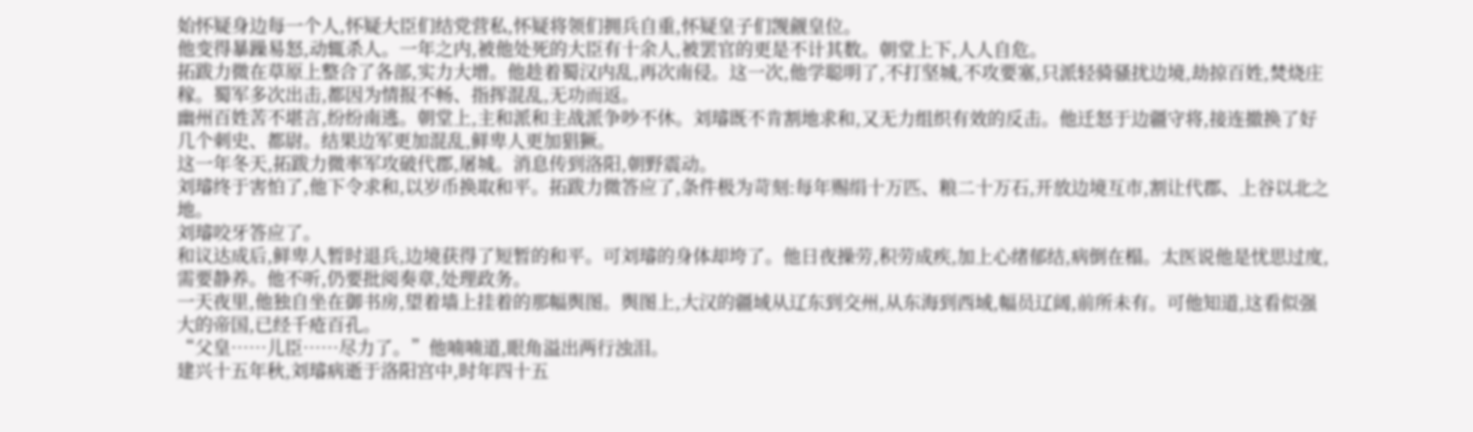始怀疑身边每一个人,怀疑大臣们结党营私,怀疑将领们拥兵自重,怀疑皇子们觊觎皇位。
他变得暴躁易怒,动辄杀人。一年之内,被他处死的大臣有十余人,被罢官的更是不计其数。朝堂上下,人人自危。
拓跋力微在草原上整合了各部,实力大增。他趁着蜀汉内乱,再次南侵。这一次,他学聪明了,不打坚城,不攻要塞,只派轻骑骚扰边境,劫掠百姓,焚烧庄稼。蜀军多次出击,都因为情报不畅、指挥混乱,无功而返。
幽州百姓苦不堪言,纷纷南逃。朝堂上,主和派和主战派争吵不休。刘璿既不肯割地求和,又无力组织有效的反击。他迁怒于边疆守将,接连撤换了好几个刺史、都尉。结果边军更加混乱,鲜卑人更加猖獗。
这一年冬天,拓跋力微率军攻破代郡,屠城。消息传到洛阳,朝野震动。
刘璿终于害怕了,他下令求和,以岁币换取和平。拓跋力微答应了,条件极为苛刻:每年赐绢十万匹、粮二十万石,开放边境互市,割让代郡、上谷以北之地。
刘璿咬牙答应了。
和议达成后,鲜卑人暂时退兵,边境获得了短暂的和平。可刘璿的身体却垮了。他日夜操劳,积劳成疾,加上心绪郁结,病倒在榻。太医说他是忧思过度,需要静养。他不听,仍要批阅奏章,处理政务。
一天夜里,他独自坐在御书房,望着墙上挂着的那幅舆图。舆图上,大汉的疆域从辽东到交州,从东海到西域,幅员辽阔,前所未有。可他知道,这看似强大的帝国,已经千疮百孔。
“父皇……儿臣……尽力了。”他喃喃道,眼角溢出两行浊泪。
建兴十五年秋,刘璿病逝于洛阳宫中,时年四十五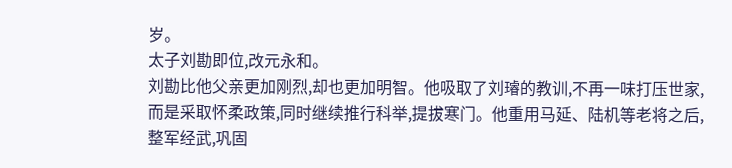岁。
太子刘勘即位,改元永和。
刘勘比他父亲更加刚烈,却也更加明智。他吸取了刘璿的教训,不再一味打压世家,而是采取怀柔政策,同时继续推行科举,提拔寒门。他重用马延、陆机等老将之后,整军经武,巩固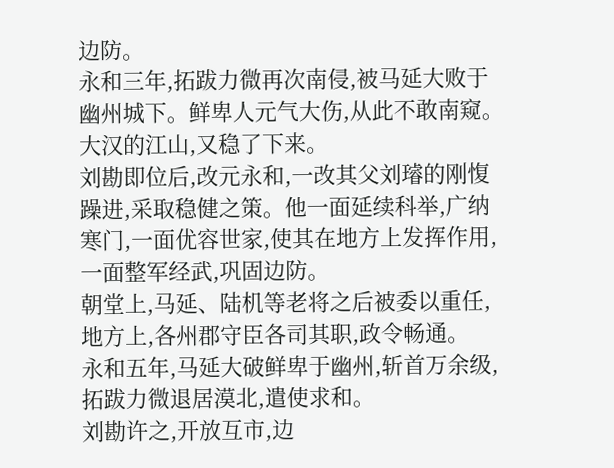边防。
永和三年,拓跋力微再次南侵,被马延大败于幽州城下。鲜卑人元气大伤,从此不敢南窥。大汉的江山,又稳了下来。
刘勘即位后,改元永和,一改其父刘璿的刚愎躁进,采取稳健之策。他一面延续科举,广纳寒门,一面优容世家,使其在地方上发挥作用,一面整军经武,巩固边防。
朝堂上,马延、陆机等老将之后被委以重任,地方上,各州郡守臣各司其职,政令畅通。
永和五年,马延大破鲜卑于幽州,斩首万余级,拓跋力微退居漠北,遣使求和。
刘勘许之,开放互市,边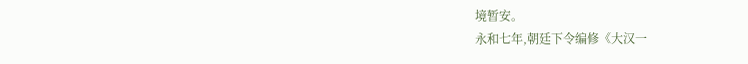境暂安。
永和七年,朝廷下令编修《大汉一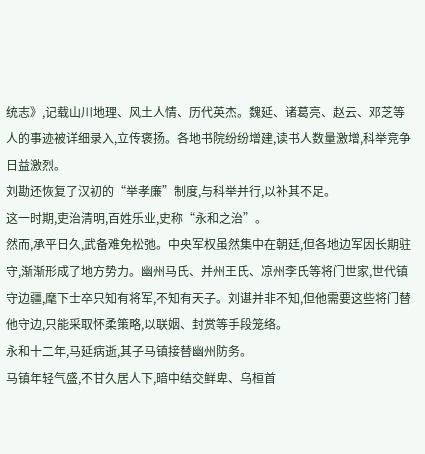统志》,记载山川地理、风土人情、历代英杰。魏延、诸葛亮、赵云、邓芝等人的事迹被详细录入,立传褒扬。各地书院纷纷增建,读书人数量激增,科举竞争日益激烈。
刘勘还恢复了汉初的“举孝廉”制度,与科举并行,以补其不足。
这一时期,吏治清明,百姓乐业,史称“永和之治”。
然而,承平日久,武备难免松弛。中央军权虽然集中在朝廷,但各地边军因长期驻守,渐渐形成了地方势力。幽州马氏、并州王氏、凉州李氏等将门世家,世代镇守边疆,麾下士卒只知有将军,不知有天子。刘谌并非不知,但他需要这些将门替他守边,只能采取怀柔策略,以联姻、封赏等手段笼络。
永和十二年,马延病逝,其子马镇接替幽州防务。
马镇年轻气盛,不甘久居人下,暗中结交鲜卑、乌桓首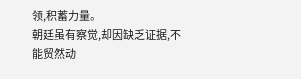领,积蓄力量。
朝廷虽有察觉,却因缺乏证据,不能贸然动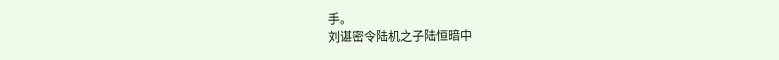手。
刘谌密令陆机之子陆恒暗中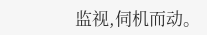监视,伺机而动。